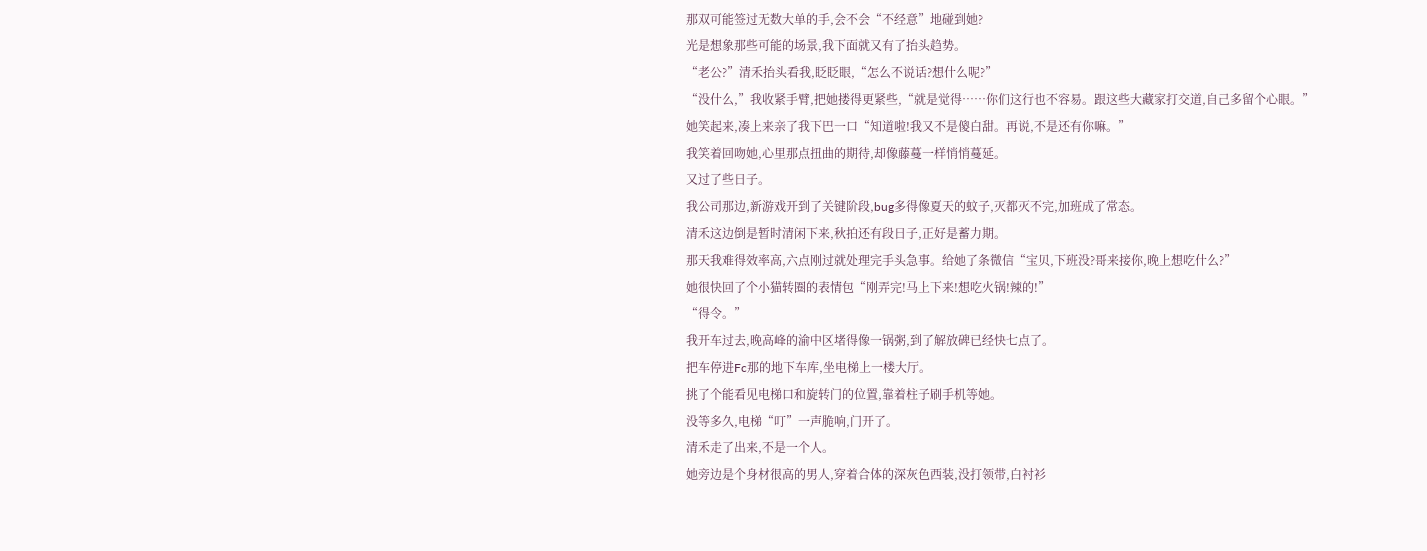那双可能签过无数大单的手,会不会“不经意”地碰到她?
光是想象那些可能的场景,我下面就又有了抬头趋势。
“老公?”清禾抬头看我,眨眨眼,“怎么不说话?想什么呢?”
“没什么,”我收紧手臂,把她搂得更紧些,“就是觉得……你们这行也不容易。跟这些大藏家打交道,自己多留个心眼。”
她笑起来,凑上来亲了我下巴一口“知道啦!我又不是傻白甜。再说,不是还有你嘛。”
我笑着回吻她,心里那点扭曲的期待,却像藤蔓一样悄悄蔓延。
又过了些日子。
我公司那边,新游戏开到了关键阶段,bug多得像夏天的蚊子,灭都灭不完,加班成了常态。
清禾这边倒是暂时清闲下来,秋拍还有段日子,正好是蓄力期。
那天我难得效率高,六点刚过就处理完手头急事。给她了条微信“宝贝,下班没?哥来接你,晚上想吃什么?”
她很快回了个小猫转圈的表情包“刚弄完!马上下来!想吃火锅!辣的!”
“得令。”
我开车过去,晚高峰的渝中区堵得像一锅粥,到了解放碑已经快七点了。
把车停进Fc那的地下车库,坐电梯上一楼大厅。
挑了个能看见电梯口和旋转门的位置,靠着柱子刷手机等她。
没等多久,电梯“叮”一声脆响,门开了。
清禾走了出来,不是一个人。
她旁边是个身材很高的男人,穿着合体的深灰色西装,没打领带,白衬衫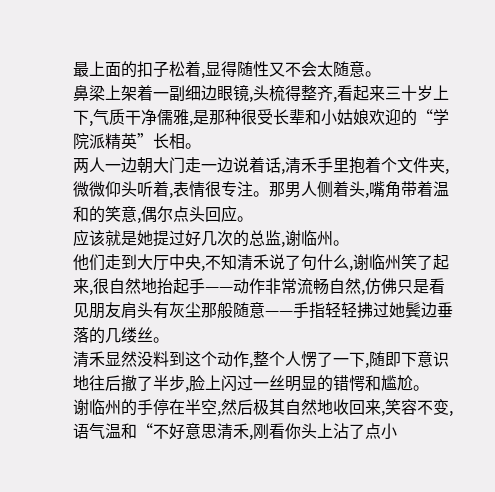最上面的扣子松着,显得随性又不会太随意。
鼻梁上架着一副细边眼镜,头梳得整齐,看起来三十岁上下,气质干净儒雅,是那种很受长辈和小姑娘欢迎的“学院派精英”长相。
两人一边朝大门走一边说着话,清禾手里抱着个文件夹,微微仰头听着,表情很专注。那男人侧着头,嘴角带着温和的笑意,偶尔点头回应。
应该就是她提过好几次的总监,谢临州。
他们走到大厅中央,不知清禾说了句什么,谢临州笑了起来,很自然地抬起手——动作非常流畅自然,仿佛只是看见朋友肩头有灰尘那般随意——手指轻轻拂过她鬓边垂落的几缕丝。
清禾显然没料到这个动作,整个人愣了一下,随即下意识地往后撤了半步,脸上闪过一丝明显的错愕和尴尬。
谢临州的手停在半空,然后极其自然地收回来,笑容不变,语气温和“不好意思清禾,刚看你头上沾了点小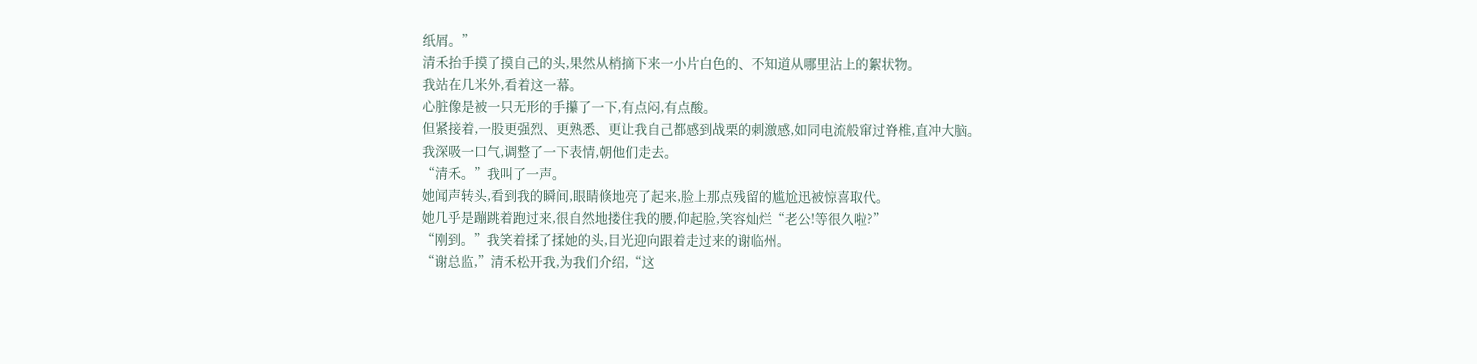纸屑。”
清禾抬手摸了摸自己的头,果然从梢摘下来一小片白色的、不知道从哪里沾上的絮状物。
我站在几米外,看着这一幕。
心脏像是被一只无形的手攥了一下,有点闷,有点酸。
但紧接着,一股更强烈、更熟悉、更让我自己都感到战栗的刺激感,如同电流般窜过脊椎,直冲大脑。
我深吸一口气,调整了一下表情,朝他们走去。
“清禾。”我叫了一声。
她闻声转头,看到我的瞬间,眼睛倏地亮了起来,脸上那点残留的尴尬迅被惊喜取代。
她几乎是蹦跳着跑过来,很自然地搂住我的腰,仰起脸,笑容灿烂“老公!等很久啦?”
“刚到。”我笑着揉了揉她的头,目光迎向跟着走过来的谢临州。
“谢总监,”清禾松开我,为我们介绍,“这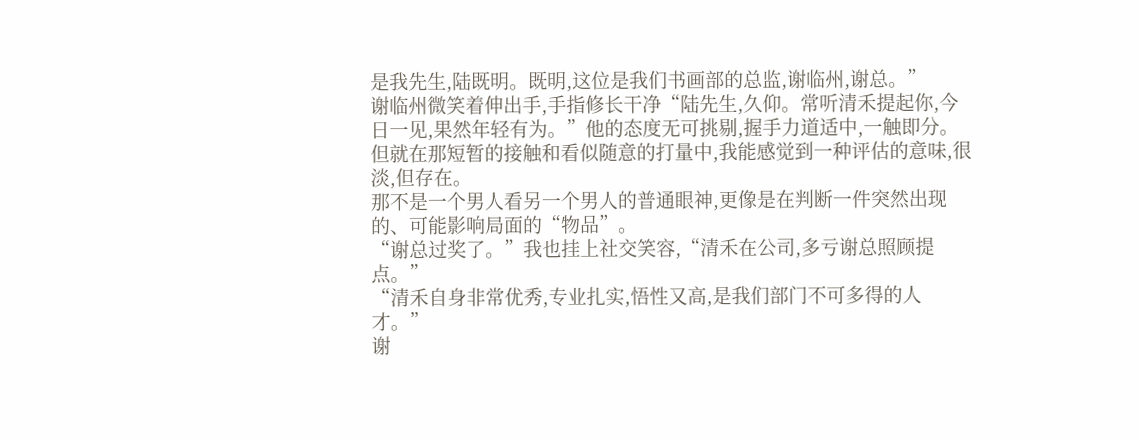是我先生,陆既明。既明,这位是我们书画部的总监,谢临州,谢总。”
谢临州微笑着伸出手,手指修长干净“陆先生,久仰。常听清禾提起你,今日一见,果然年轻有为。”他的态度无可挑剔,握手力道适中,一触即分。
但就在那短暂的接触和看似随意的打量中,我能感觉到一种评估的意味,很淡,但存在。
那不是一个男人看另一个男人的普通眼神,更像是在判断一件突然出现的、可能影响局面的“物品”。
“谢总过奖了。”我也挂上社交笑容,“清禾在公司,多亏谢总照顾提点。”
“清禾自身非常优秀,专业扎实,悟性又高,是我们部门不可多得的人才。”
谢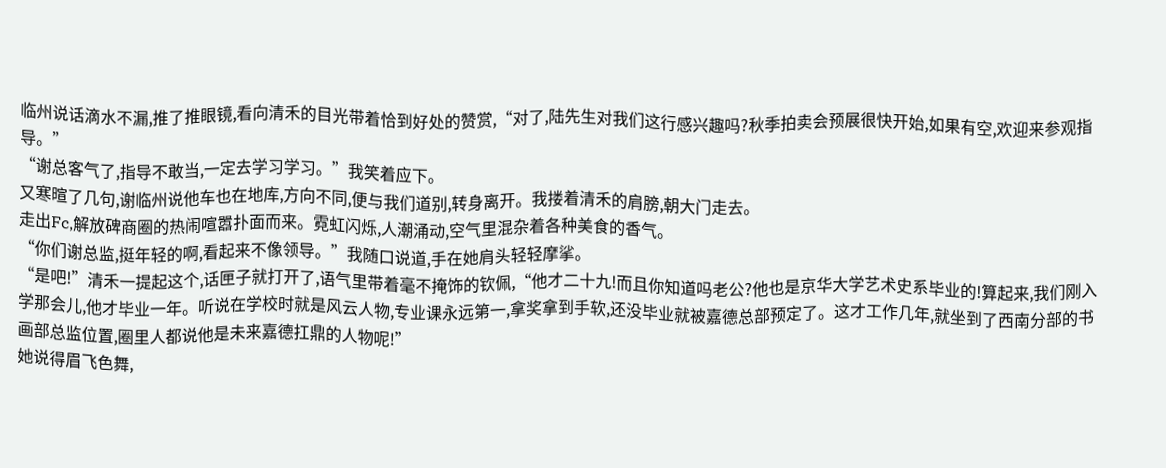临州说话滴水不漏,推了推眼镜,看向清禾的目光带着恰到好处的赞赏,“对了,陆先生对我们这行感兴趣吗?秋季拍卖会预展很快开始,如果有空,欢迎来参观指导。”
“谢总客气了,指导不敢当,一定去学习学习。”我笑着应下。
又寒暄了几句,谢临州说他车也在地库,方向不同,便与我们道别,转身离开。我搂着清禾的肩膀,朝大门走去。
走出Fc,解放碑商圈的热闹喧嚣扑面而来。霓虹闪烁,人潮涌动,空气里混杂着各种美食的香气。
“你们谢总监,挺年轻的啊,看起来不像领导。”我随口说道,手在她肩头轻轻摩挲。
“是吧!”清禾一提起这个,话匣子就打开了,语气里带着毫不掩饰的钦佩,“他才二十九!而且你知道吗老公?他也是京华大学艺术史系毕业的!算起来,我们刚入学那会儿,他才毕业一年。听说在学校时就是风云人物,专业课永远第一,拿奖拿到手软,还没毕业就被嘉德总部预定了。这才工作几年,就坐到了西南分部的书画部总监位置,圈里人都说他是未来嘉德扛鼎的人物呢!”
她说得眉飞色舞,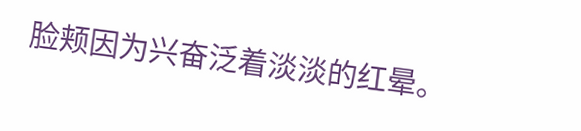脸颊因为兴奋泛着淡淡的红晕。